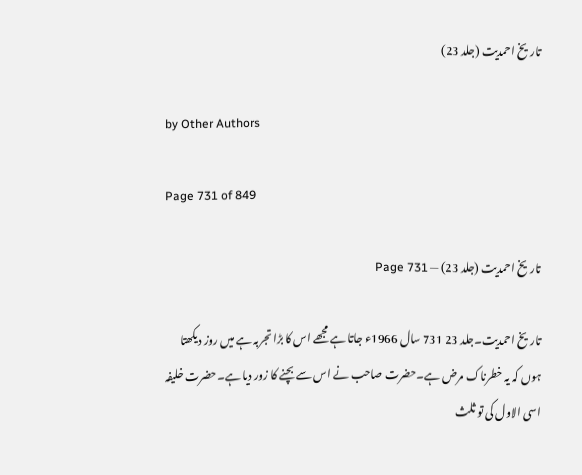تاریخ احمدیت (جلد 23)

by Other Authors

Page 731 of 849

تاریخ احمدیت (جلد 23) — Page 731

تاریخ احمدیت۔جلد 23 731 سال 1966ء جاتا ہے مجھے اس کا بڑا تجربہ ہے میں روز دیکھتا ہوں کہ یہ خطرناک مرض ہے۔حضرت صاحب نے اس سے بچنے کا زور دیا ہے۔حضرت خلیفہ اسی الاول کی تو ثلث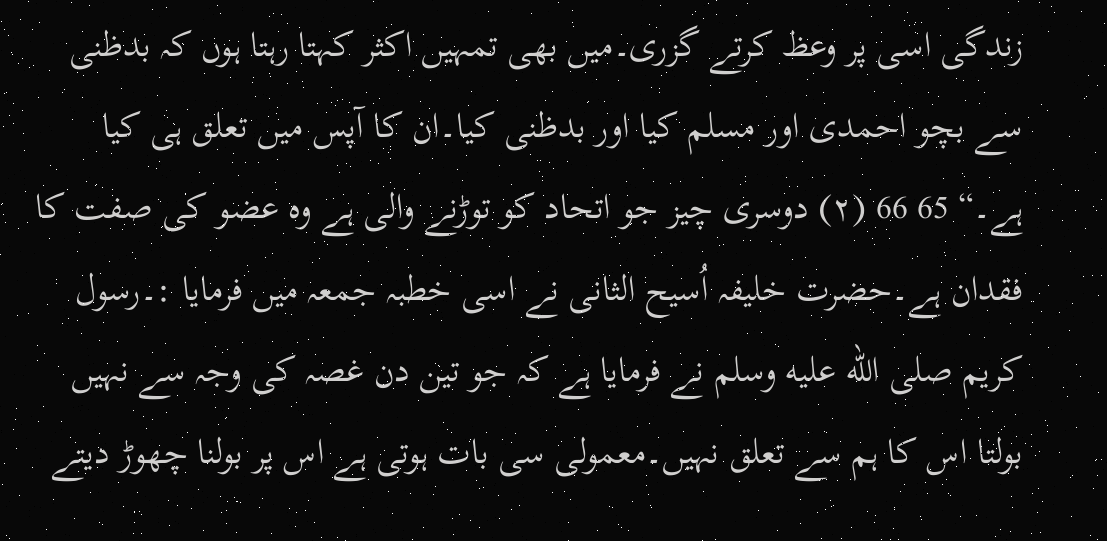زندگی اسی پر وعظ کرتے گزری۔میں بھی تمہیں اکثر کہتا رہتا ہوں کہ بدظنی سے بچو احمدی اور مسلم کیا اور بدظنی کیا۔ان کا آپس میں تعلق ہی کیا ہے۔“ 65 66 (۲) دوسری چیز جو اتحاد کو توڑنے والی ہے وہ عضو کی صفت کا فقدان ہے۔حضرت خلیفہ اُسیح الثانی نے اسی خطبہ جمعہ میں فرمایا :۔رسول کریم صلى الله عليه وسلم نے فرمایا ہے کہ جو تین دن غصہ کی وجہ سے نہیں بولتا اس کا ہم سے تعلق نہیں۔معمولی سی بات ہوتی ہے اس پر بولنا چھوڑ دیتے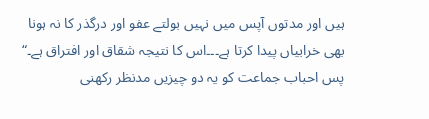ہیں اور مدتوں آپس میں نہیں بولتے عفو اور درگذر کا نہ ہونا بھی خرابیاں پیدا کرتا ہے۔۔۔اس کا نتیجہ شقاق اور افتراق ہے۔“ پس احباب جماعت کو یہ دو چیزیں مدنظر رکھنی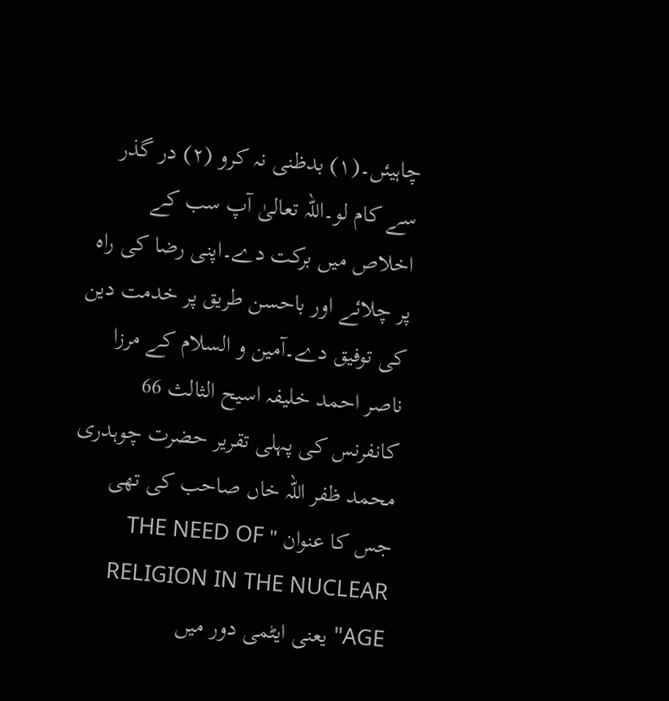چاہیئں۔(۱) بدظنی نہ کرو (۲) در گذر سے کام لو۔اللہ تعالیٰ آپ سب کے اخلاص میں برکت دے۔اپنی رضا کی راہ پر چلائے اور باحسن طریق پر خدمت دین کی توفیق دے۔آمین و السلام کے مرزا ناصر احمد خلیفہ اسیح الثالث 66 کانفرنس کی پہلی تقریر حضرت چوہدری محمد ظفر اللہ خاں صاحب کی تھی جس کا عنوان " THE NEED OF RELIGION IN THE NUCLEAR AGE" یعنی ایٹمی دور میں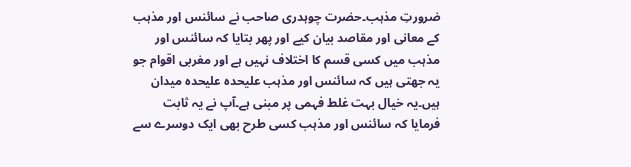ضرورتِ مذہب۔حضرت چوہدری صاحب نے سائنس اور مذہب کے معانی اور مقاصد بیان کیے اور پھر بتایا کہ سائنس اور مذہب میں کسی قسم کا اختلاف نہیں ہے اور مغربی اقوام جو یہ جھتی ہیں کہ سائنس اور مذہب علیحدہ علیحدہ میدان ہیں۔یہ خیال بہت غلط فہمی پر مبنی ہے۔آپ نے یہ ثابت فرمایا کہ سائنس اور مذہب کسی طرح بھی ایک دوسرے سے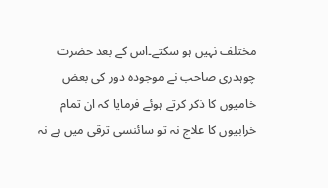مختلف نہیں ہو سکتے۔اس کے بعد حضرت چوہدری صاحب نے موجودہ دور کی بعض خامیوں کا ذکر کرتے ہوئے فرمایا کہ ان تمام خرابیوں کا علاج نہ تو سائنسی ترقی میں ہے نہ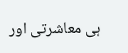ہی معاشرتی اور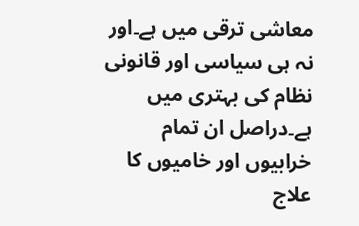معاشی ترقی میں ہے۔اور نہ ہی سیاسی اور قانونی نظام کی بہتری میں ہے۔دراصل ان تمام خرابیوں اور خامیوں کا علاج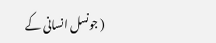( جونسل انسانی کے